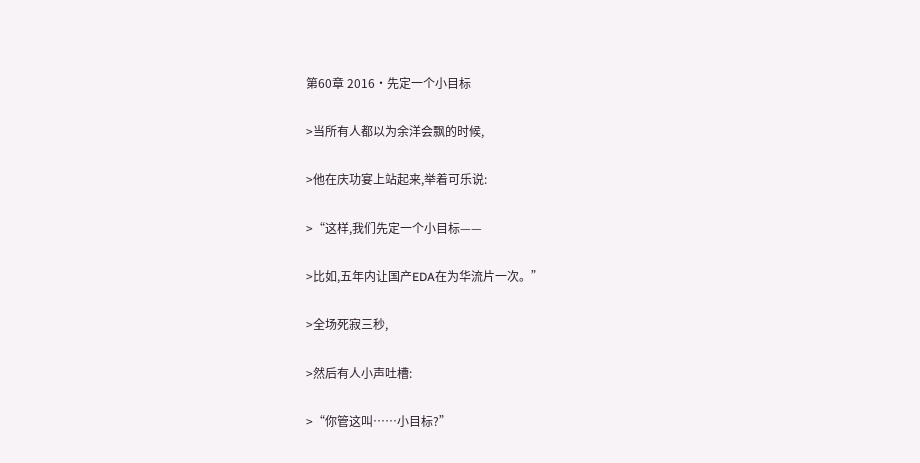第60章 2016·先定一个小目标

>当所有人都以为余洋会飘的时候,

>他在庆功宴上站起来,举着可乐说:

>“这样,我们先定一个小目标——

>比如,五年内让国产EDA在为华流片一次。”

>全场死寂三秒,

>然后有人小声吐槽:

>“你管这叫……小目标?”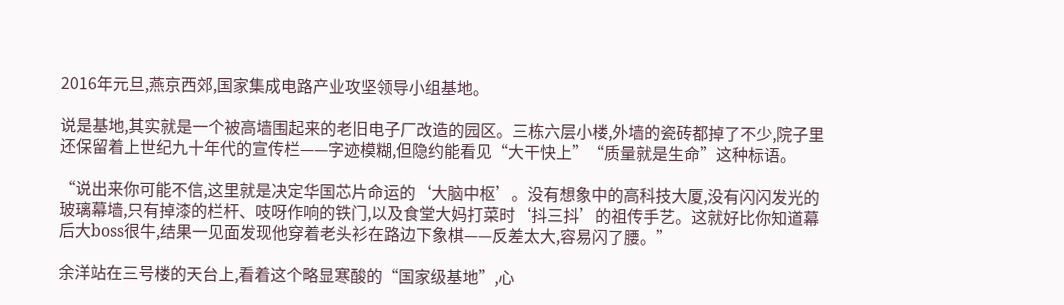2016年元旦,燕京西郊,国家集成电路产业攻坚领导小组基地。

说是基地,其实就是一个被高墙围起来的老旧电子厂改造的园区。三栋六层小楼,外墙的瓷砖都掉了不少,院子里还保留着上世纪九十年代的宣传栏——字迹模糊,但隐约能看见“大干快上”“质量就是生命”这种标语。

“说出来你可能不信,这里就是决定华国芯片命运的‘大脑中枢’。没有想象中的高科技大厦,没有闪闪发光的玻璃幕墙,只有掉漆的栏杆、吱呀作响的铁门,以及食堂大妈打菜时‘抖三抖’的祖传手艺。这就好比你知道幕后大boss很牛,结果一见面发现他穿着老头衫在路边下象棋——反差太大,容易闪了腰。”

余洋站在三号楼的天台上,看着这个略显寒酸的“国家级基地”,心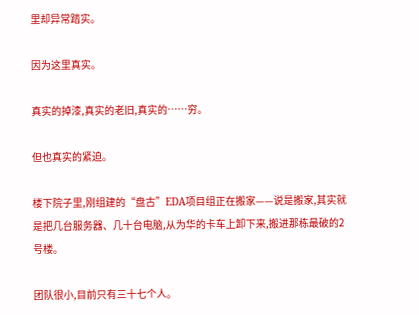里却异常踏实。

因为这里真实。

真实的掉漆,真实的老旧,真实的……穷。

但也真实的紧迫。

楼下院子里,刚组建的“盘古”EDA项目组正在搬家——说是搬家,其实就是把几台服务器、几十台电脑,从为华的卡车上卸下来,搬进那栋最破的2号楼。

团队很小,目前只有三十七个人。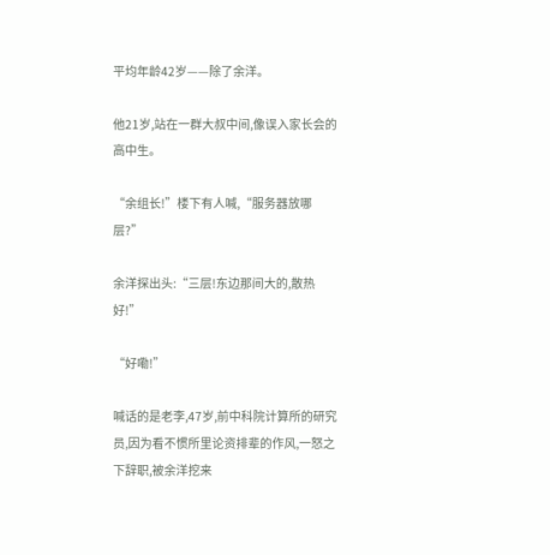平均年龄42岁——除了余洋。

他21岁,站在一群大叔中间,像误入家长会的高中生。

“余组长!”楼下有人喊,“服务器放哪层?”

余洋探出头:“三层!东边那间大的,散热好!”

“好嘞!”

喊话的是老李,47岁,前中科院计算所的研究员,因为看不惯所里论资排辈的作风,一怒之下辞职,被余洋挖来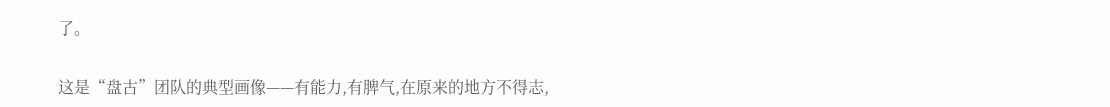了。

这是“盘古”团队的典型画像——有能力,有脾气,在原来的地方不得志,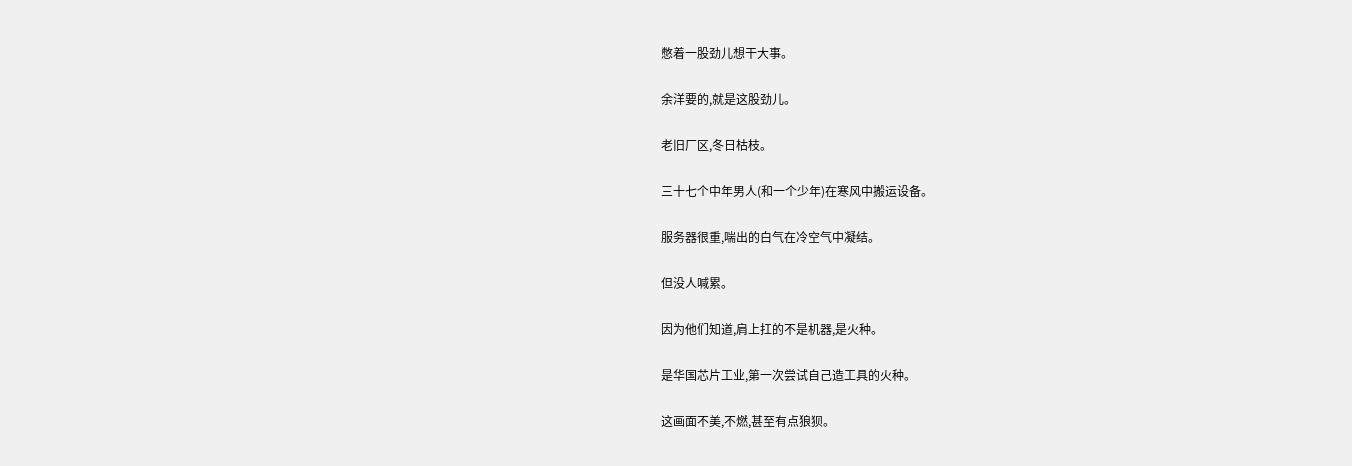憋着一股劲儿想干大事。

余洋要的,就是这股劲儿。

老旧厂区,冬日枯枝。

三十七个中年男人(和一个少年)在寒风中搬运设备。

服务器很重,喘出的白气在冷空气中凝结。

但没人喊累。

因为他们知道,肩上扛的不是机器,是火种。

是华国芯片工业,第一次尝试自己造工具的火种。

这画面不美,不燃,甚至有点狼狈。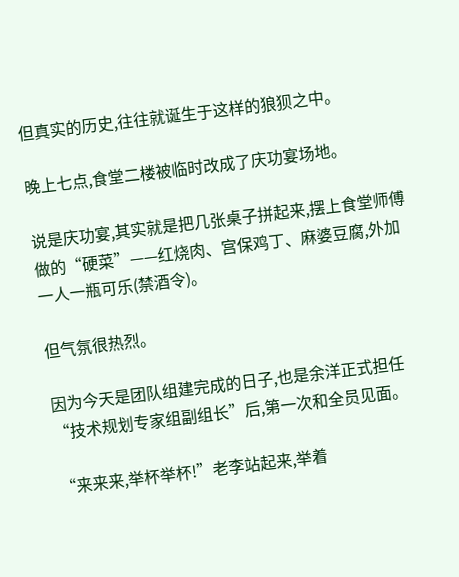但真实的历史,往往就诞生于这样的狼狈之中。

晚上七点,食堂二楼被临时改成了庆功宴场地。

说是庆功宴,其实就是把几张桌子拼起来,摆上食堂师傅做的“硬菜”——红烧肉、宫保鸡丁、麻婆豆腐,外加一人一瓶可乐(禁酒令)。

但气氛很热烈。

因为今天是团队组建完成的日子,也是余洋正式担任“技术规划专家组副组长”后,第一次和全员见面。

“来来来,举杯举杯!”老李站起来,举着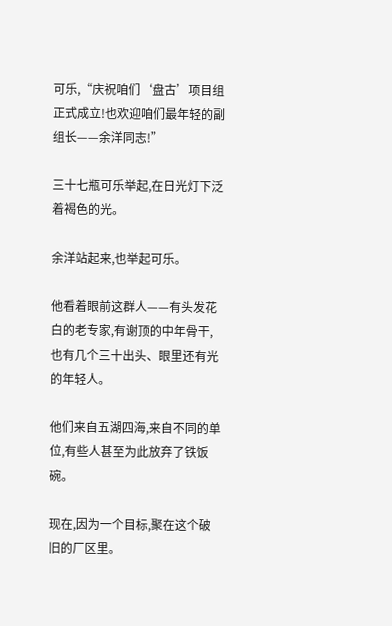可乐,“庆祝咱们‘盘古’项目组正式成立!也欢迎咱们最年轻的副组长——余洋同志!”

三十七瓶可乐举起,在日光灯下泛着褐色的光。

余洋站起来,也举起可乐。

他看着眼前这群人——有头发花白的老专家,有谢顶的中年骨干,也有几个三十出头、眼里还有光的年轻人。

他们来自五湖四海,来自不同的单位,有些人甚至为此放弃了铁饭碗。

现在,因为一个目标,聚在这个破旧的厂区里。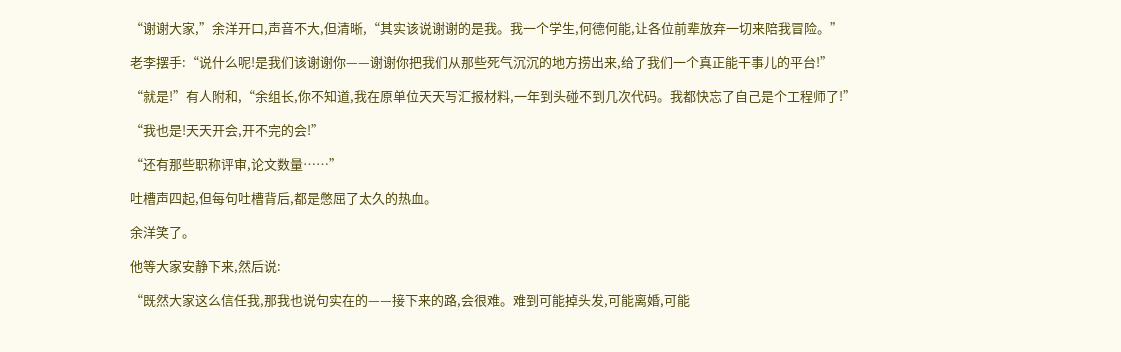“谢谢大家,”余洋开口,声音不大,但清晰,“其实该说谢谢的是我。我一个学生,何德何能,让各位前辈放弃一切来陪我冒险。”

老李摆手:“说什么呢!是我们该谢谢你——谢谢你把我们从那些死气沉沉的地方捞出来,给了我们一个真正能干事儿的平台!”

“就是!”有人附和,“余组长,你不知道,我在原单位天天写汇报材料,一年到头碰不到几次代码。我都快忘了自己是个工程师了!”

“我也是!天天开会,开不完的会!”

“还有那些职称评审,论文数量……”

吐槽声四起,但每句吐槽背后,都是憋屈了太久的热血。

余洋笑了。

他等大家安静下来,然后说:

“既然大家这么信任我,那我也说句实在的——接下来的路,会很难。难到可能掉头发,可能离婚,可能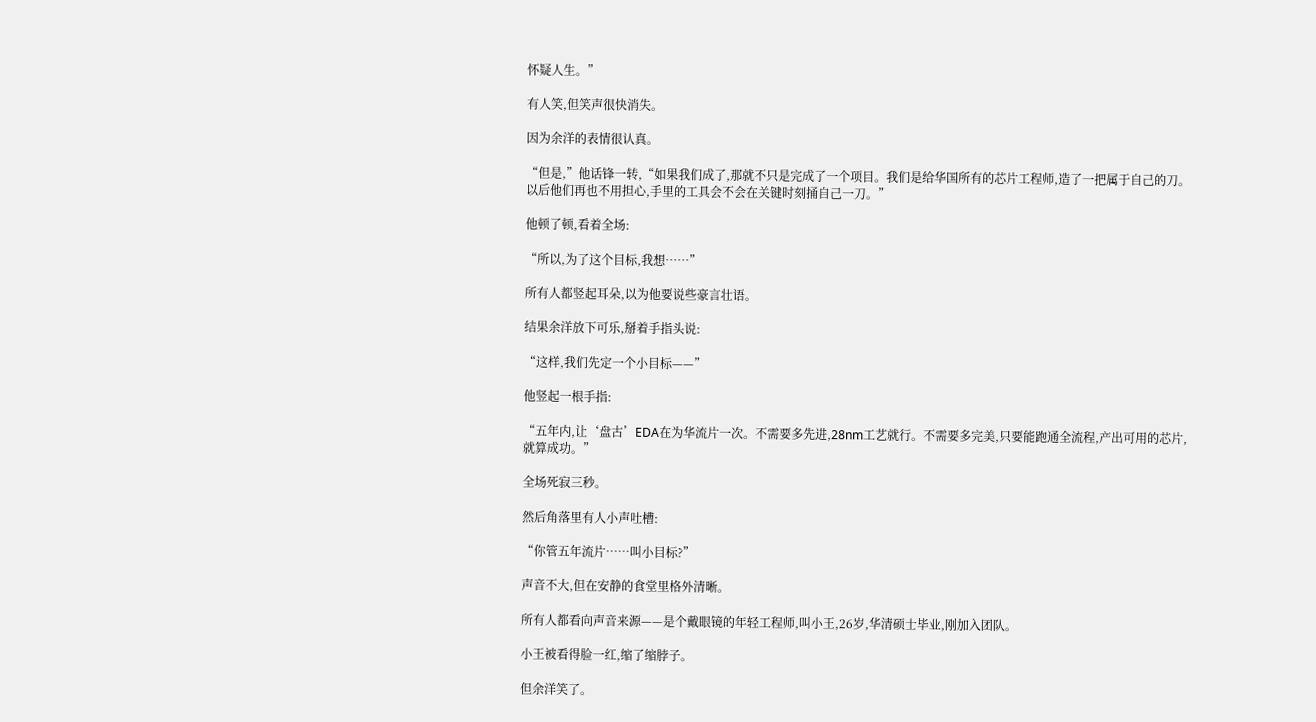怀疑人生。”

有人笑,但笑声很快消失。

因为余洋的表情很认真。

“但是,”他话锋一转,“如果我们成了,那就不只是完成了一个项目。我们是给华国所有的芯片工程师,造了一把属于自己的刀。以后他们再也不用担心,手里的工具会不会在关键时刻捅自己一刀。”

他顿了顿,看着全场:

“所以,为了这个目标,我想……”

所有人都竖起耳朵,以为他要说些豪言壮语。

结果余洋放下可乐,掰着手指头说:

“这样,我们先定一个小目标——”

他竖起一根手指:

“五年内,让‘盘古’EDA在为华流片一次。不需要多先进,28nm工艺就行。不需要多完美,只要能跑通全流程,产出可用的芯片,就算成功。”

全场死寂三秒。

然后角落里有人小声吐槽:

“你管五年流片……叫小目标?”

声音不大,但在安静的食堂里格外清晰。

所有人都看向声音来源——是个戴眼镜的年轻工程师,叫小王,26岁,华清硕士毕业,刚加入团队。

小王被看得脸一红,缩了缩脖子。

但余洋笑了。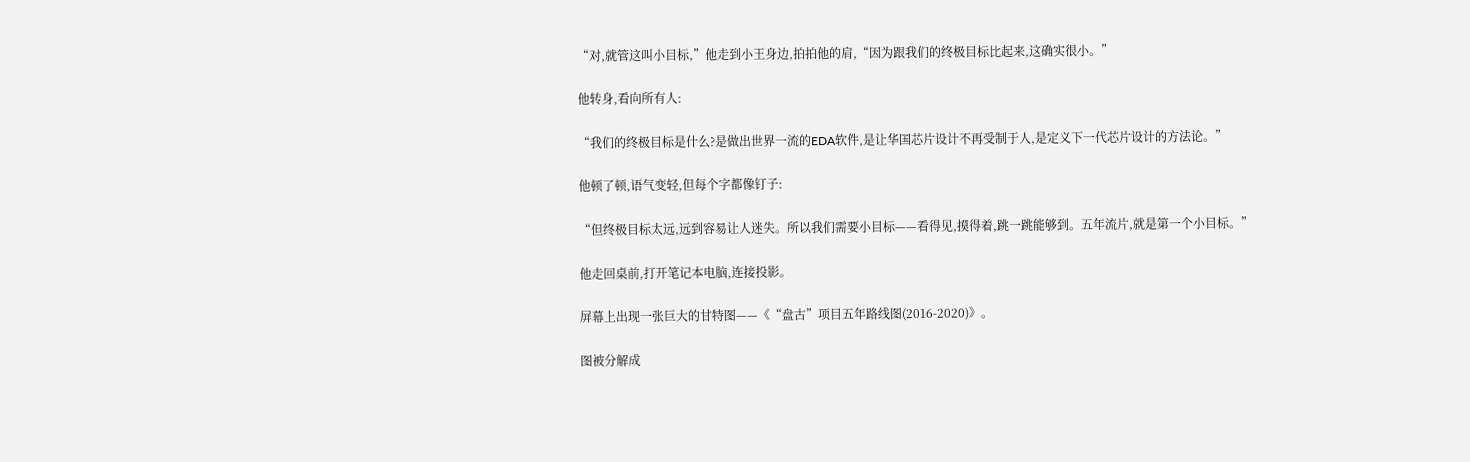“对,就管这叫小目标,”他走到小王身边,拍拍他的肩,“因为跟我们的终极目标比起来,这确实很小。”

他转身,看向所有人:

“我们的终极目标是什么?是做出世界一流的EDA软件,是让华国芯片设计不再受制于人,是定义下一代芯片设计的方法论。”

他顿了顿,语气变轻,但每个字都像钉子:

“但终极目标太远,远到容易让人迷失。所以我们需要小目标——看得见,摸得着,跳一跳能够到。五年流片,就是第一个小目标。”

他走回桌前,打开笔记本电脑,连接投影。

屏幕上出现一张巨大的甘特图——《“盘古”项目五年路线图(2016-2020)》。

图被分解成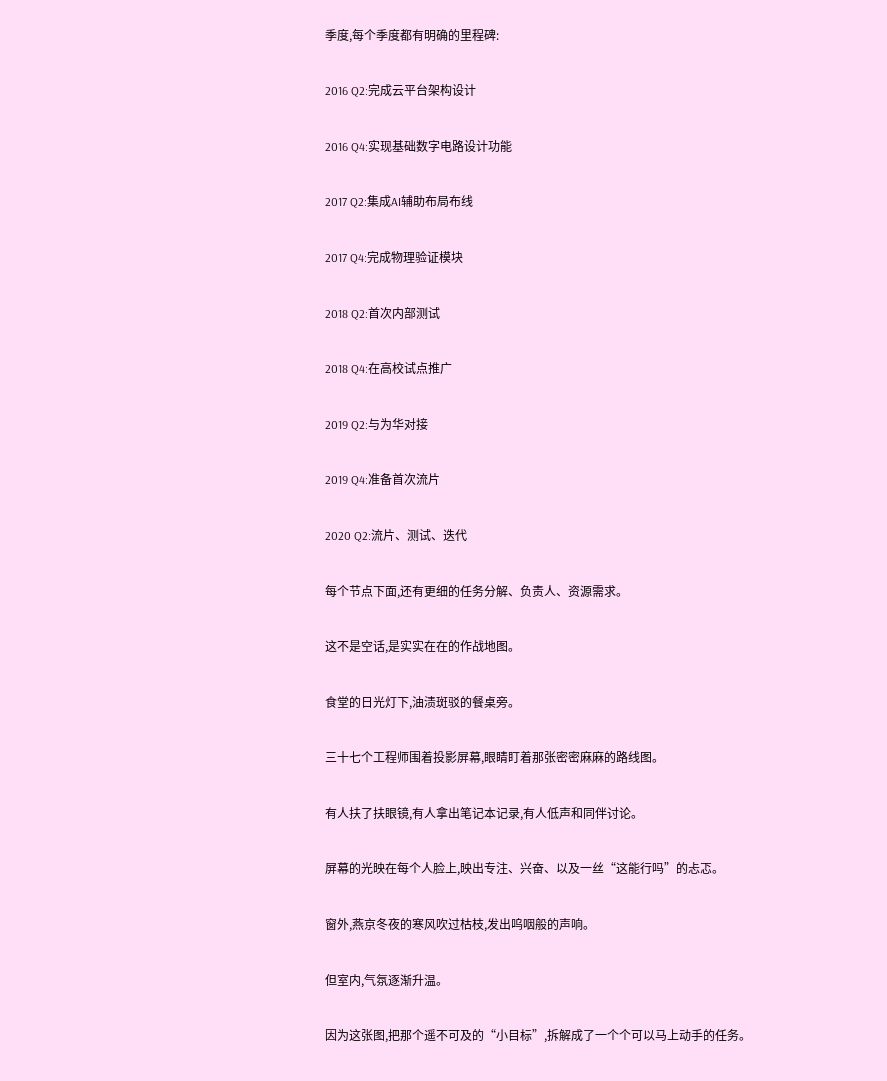季度,每个季度都有明确的里程碑:

2016 Q2:完成云平台架构设计

2016 Q4:实现基础数字电路设计功能

2017 Q2:集成AI辅助布局布线

2017 Q4:完成物理验证模块

2018 Q2:首次内部测试

2018 Q4:在高校试点推广

2019 Q2:与为华对接

2019 Q4:准备首次流片

2020 Q2:流片、测试、迭代

每个节点下面,还有更细的任务分解、负责人、资源需求。

这不是空话,是实实在在的作战地图。

食堂的日光灯下,油渍斑驳的餐桌旁。

三十七个工程师围着投影屏幕,眼睛盯着那张密密麻麻的路线图。

有人扶了扶眼镜,有人拿出笔记本记录,有人低声和同伴讨论。

屏幕的光映在每个人脸上,映出专注、兴奋、以及一丝“这能行吗”的忐忑。

窗外,燕京冬夜的寒风吹过枯枝,发出呜咽般的声响。

但室内,气氛逐渐升温。

因为这张图,把那个遥不可及的“小目标”,拆解成了一个个可以马上动手的任务。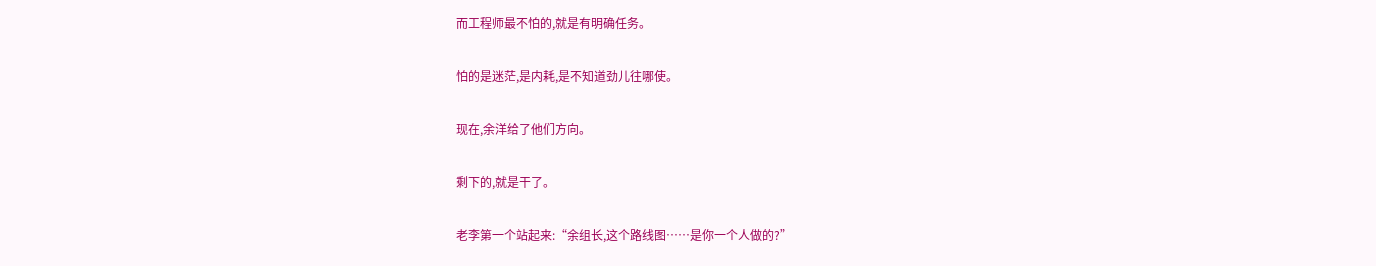而工程师最不怕的,就是有明确任务。

怕的是迷茫,是内耗,是不知道劲儿往哪使。

现在,余洋给了他们方向。

剩下的,就是干了。

老李第一个站起来:“余组长,这个路线图……是你一个人做的?”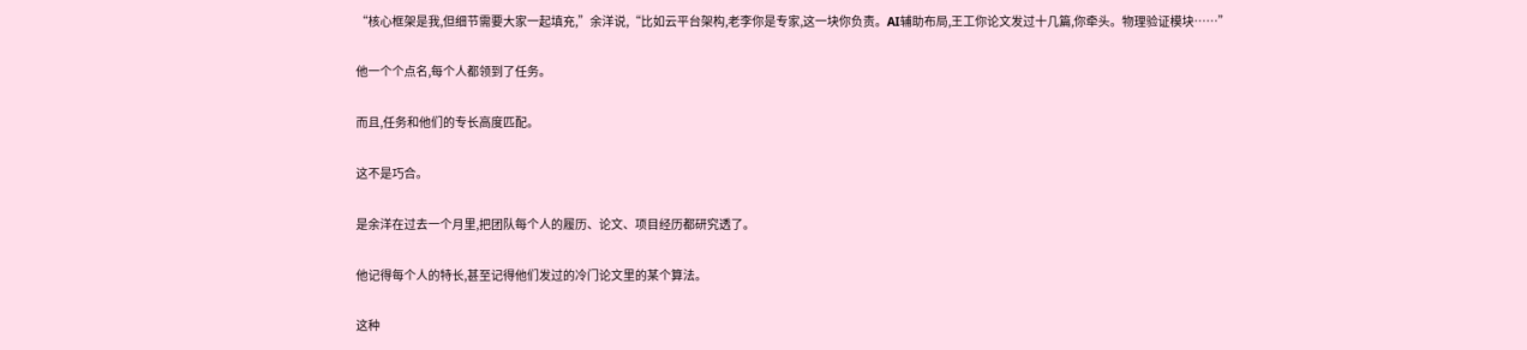“核心框架是我,但细节需要大家一起填充,”余洋说,“比如云平台架构,老李你是专家,这一块你负责。AI辅助布局,王工你论文发过十几篇,你牵头。物理验证模块……”

他一个个点名,每个人都领到了任务。

而且,任务和他们的专长高度匹配。

这不是巧合。

是余洋在过去一个月里,把团队每个人的履历、论文、项目经历都研究透了。

他记得每个人的特长,甚至记得他们发过的冷门论文里的某个算法。

这种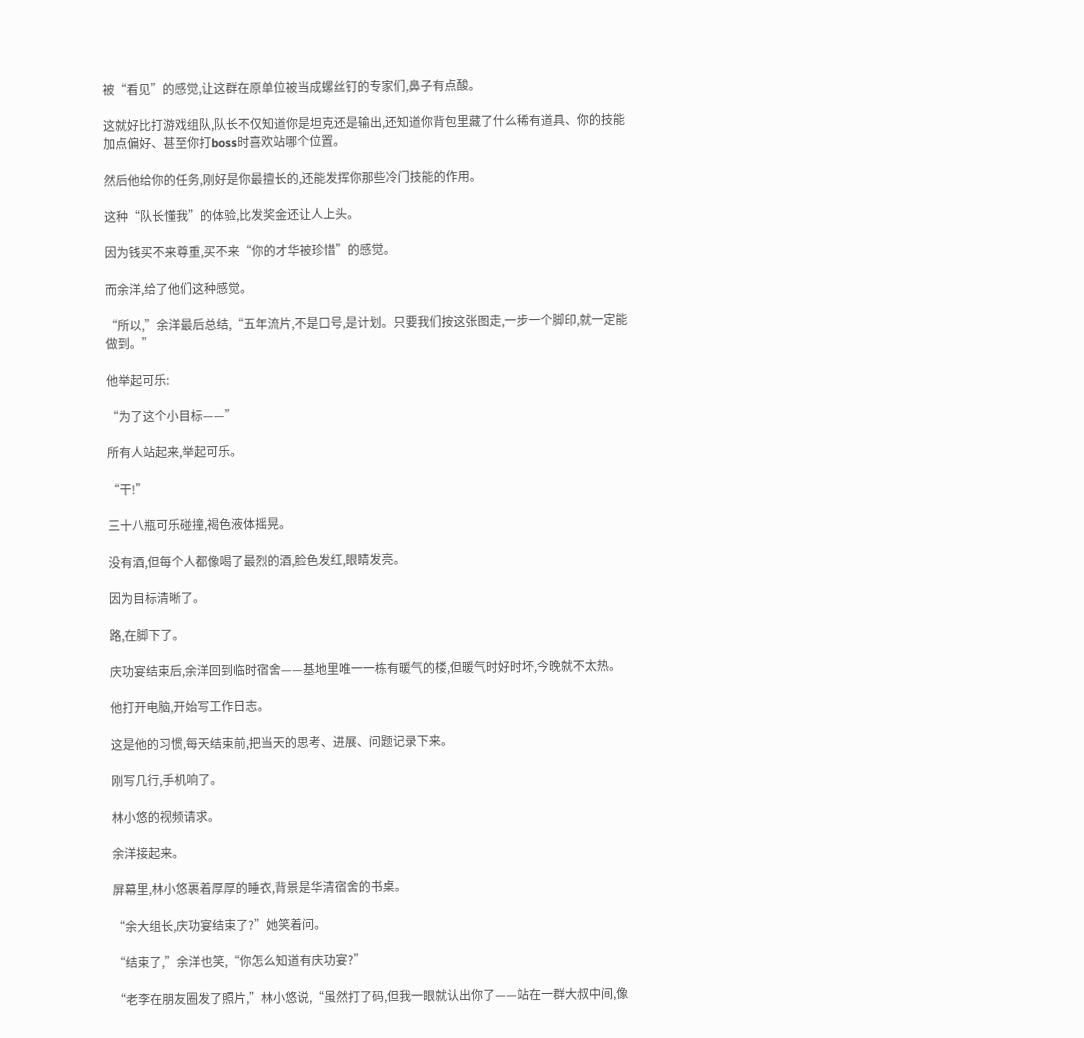被“看见”的感觉,让这群在原单位被当成螺丝钉的专家们,鼻子有点酸。

这就好比打游戏组队,队长不仅知道你是坦克还是输出,还知道你背包里藏了什么稀有道具、你的技能加点偏好、甚至你打boss时喜欢站哪个位置。

然后他给你的任务,刚好是你最擅长的,还能发挥你那些冷门技能的作用。

这种“队长懂我”的体验,比发奖金还让人上头。

因为钱买不来尊重,买不来“你的才华被珍惜”的感觉。

而余洋,给了他们这种感觉。

“所以,”余洋最后总结,“五年流片,不是口号,是计划。只要我们按这张图走,一步一个脚印,就一定能做到。”

他举起可乐:

“为了这个小目标——”

所有人站起来,举起可乐。

“干!”

三十八瓶可乐碰撞,褐色液体摇晃。

没有酒,但每个人都像喝了最烈的酒,脸色发红,眼睛发亮。

因为目标清晰了。

路,在脚下了。

庆功宴结束后,余洋回到临时宿舍——基地里唯一一栋有暖气的楼,但暖气时好时坏,今晚就不太热。

他打开电脑,开始写工作日志。

这是他的习惯,每天结束前,把当天的思考、进展、问题记录下来。

刚写几行,手机响了。

林小悠的视频请求。

余洋接起来。

屏幕里,林小悠裹着厚厚的睡衣,背景是华清宿舍的书桌。

“余大组长,庆功宴结束了?”她笑着问。

“结束了,”余洋也笑,“你怎么知道有庆功宴?”

“老李在朋友圈发了照片,”林小悠说,“虽然打了码,但我一眼就认出你了——站在一群大叔中间,像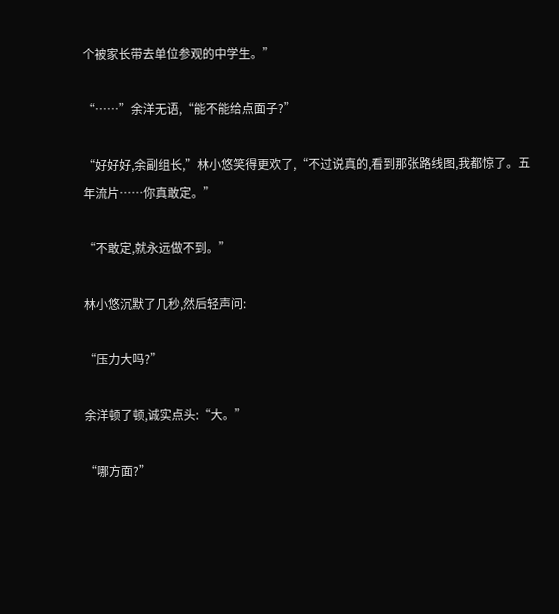个被家长带去单位参观的中学生。”

“……”余洋无语,“能不能给点面子?”

“好好好,余副组长,”林小悠笑得更欢了,“不过说真的,看到那张路线图,我都惊了。五年流片……你真敢定。”

“不敢定,就永远做不到。”

林小悠沉默了几秒,然后轻声问:

“压力大吗?”

余洋顿了顿,诚实点头:“大。”

“哪方面?”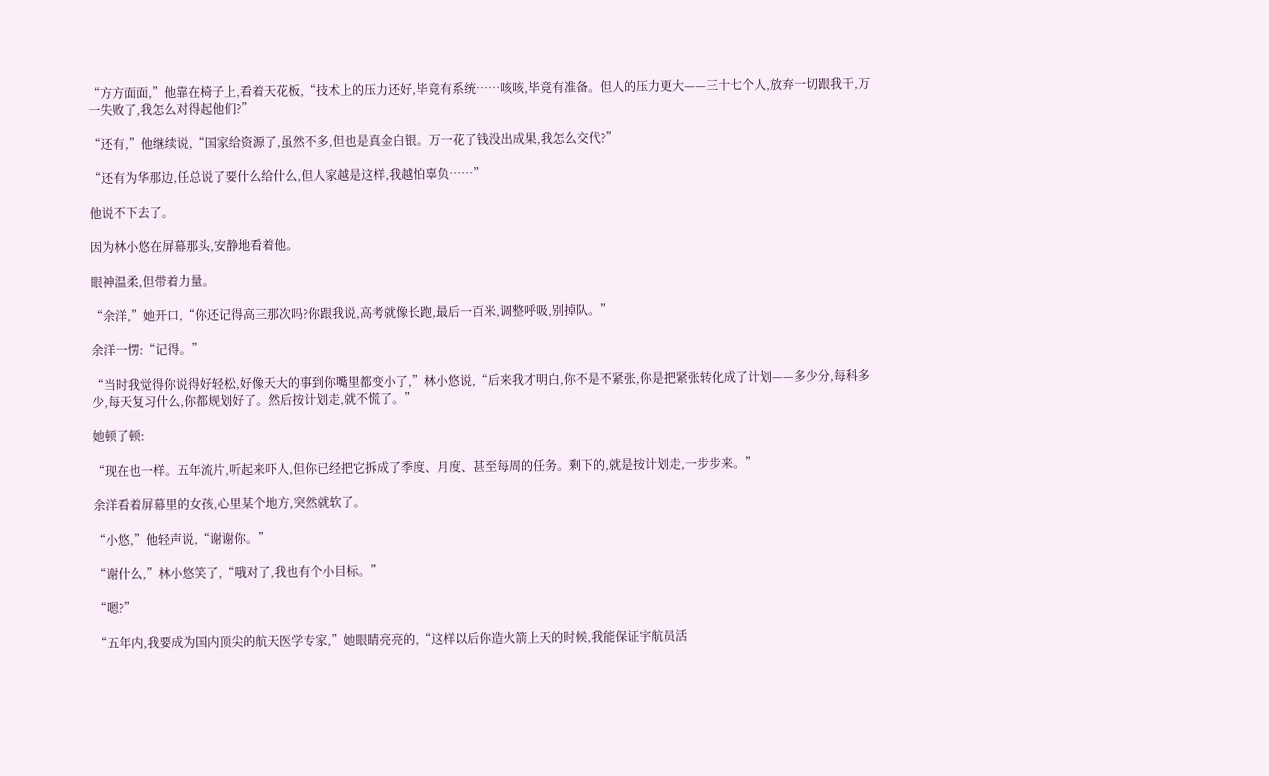“方方面面,”他靠在椅子上,看着天花板,“技术上的压力还好,毕竟有系统……咳咳,毕竟有准备。但人的压力更大——三十七个人,放弃一切跟我干,万一失败了,我怎么对得起他们?”

“还有,”他继续说,“国家给资源了,虽然不多,但也是真金白银。万一花了钱没出成果,我怎么交代?”

“还有为华那边,任总说了要什么给什么,但人家越是这样,我越怕辜负……”

他说不下去了。

因为林小悠在屏幕那头,安静地看着他。

眼神温柔,但带着力量。

“余洋,”她开口,“你还记得高三那次吗?你跟我说,高考就像长跑,最后一百米,调整呼吸,别掉队。”

余洋一愣:“记得。”

“当时我觉得你说得好轻松,好像天大的事到你嘴里都变小了,”林小悠说,“后来我才明白,你不是不紧张,你是把紧张转化成了计划——多少分,每科多少,每天复习什么,你都规划好了。然后按计划走,就不慌了。”

她顿了顿:

“现在也一样。五年流片,听起来吓人,但你已经把它拆成了季度、月度、甚至每周的任务。剩下的,就是按计划走,一步步来。”

余洋看着屏幕里的女孩,心里某个地方,突然就软了。

“小悠,”他轻声说,“谢谢你。”

“谢什么,”林小悠笑了,“哦对了,我也有个小目标。”

“嗯?”

“五年内,我要成为国内顶尖的航天医学专家,”她眼睛亮亮的,“这样以后你造火箭上天的时候,我能保证宇航员活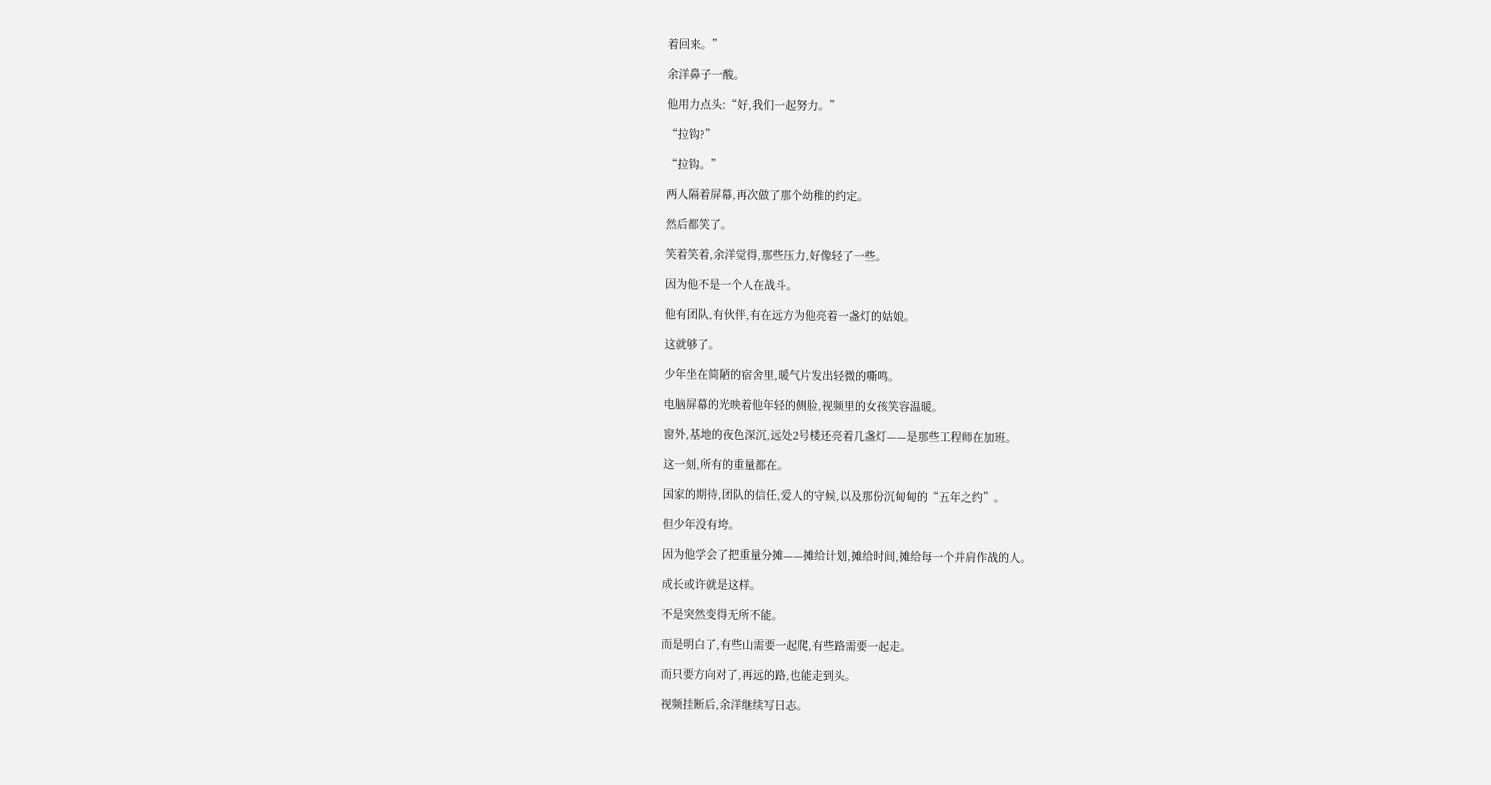着回来。”

余洋鼻子一酸。

他用力点头:“好,我们一起努力。”

“拉钩?”

“拉钩。”

两人隔着屏幕,再次做了那个幼稚的约定。

然后都笑了。

笑着笑着,余洋觉得,那些压力,好像轻了一些。

因为他不是一个人在战斗。

他有团队,有伙伴,有在远方为他亮着一盏灯的姑娘。

这就够了。

少年坐在简陋的宿舍里,暖气片发出轻微的嘶鸣。

电脑屏幕的光映着他年轻的侧脸,视频里的女孩笑容温暖。

窗外,基地的夜色深沉,远处2号楼还亮着几盏灯——是那些工程师在加班。

这一刻,所有的重量都在。

国家的期待,团队的信任,爱人的守候,以及那份沉甸甸的“五年之约”。

但少年没有垮。

因为他学会了把重量分摊——摊给计划,摊给时间,摊给每一个并肩作战的人。

成长或许就是这样。

不是突然变得无所不能。

而是明白了,有些山需要一起爬,有些路需要一起走。

而只要方向对了,再远的路,也能走到头。

视频挂断后,余洋继续写日志。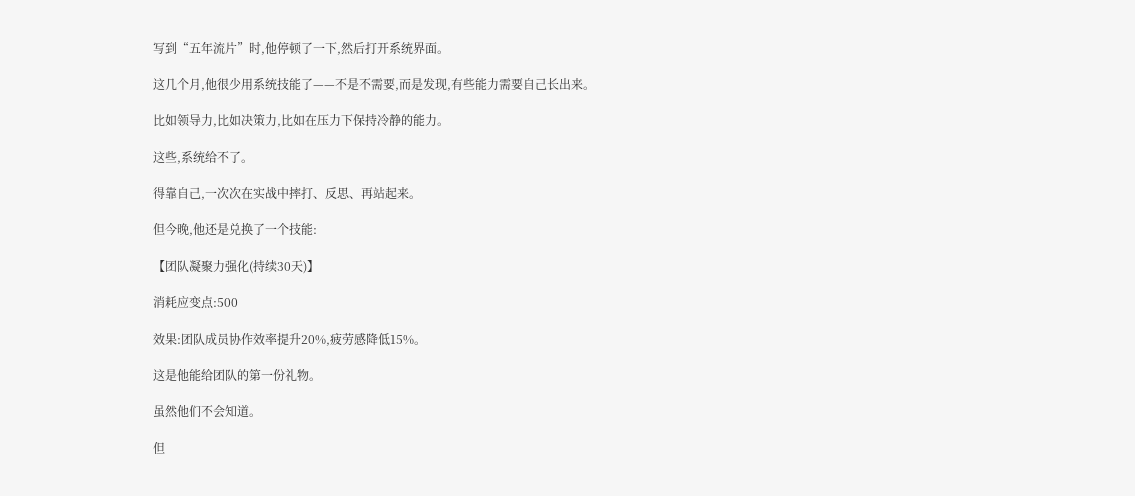写到“五年流片”时,他停顿了一下,然后打开系统界面。

这几个月,他很少用系统技能了——不是不需要,而是发现,有些能力需要自己长出来。

比如领导力,比如决策力,比如在压力下保持冷静的能力。

这些,系统给不了。

得靠自己,一次次在实战中摔打、反思、再站起来。

但今晚,他还是兑换了一个技能:

【团队凝聚力强化(持续30天)】

消耗应变点:500

效果:团队成员协作效率提升20%,疲劳感降低15%。

这是他能给团队的第一份礼物。

虽然他们不会知道。

但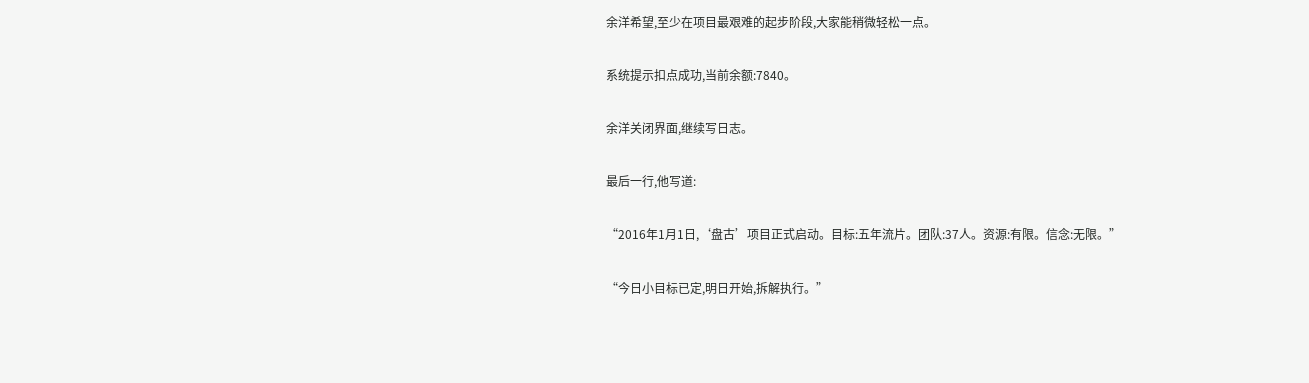余洋希望,至少在项目最艰难的起步阶段,大家能稍微轻松一点。

系统提示扣点成功,当前余额:7840。

余洋关闭界面,继续写日志。

最后一行,他写道:

“2016年1月1日,‘盘古’项目正式启动。目标:五年流片。团队:37人。资源:有限。信念:无限。”

“今日小目标已定,明日开始,拆解执行。”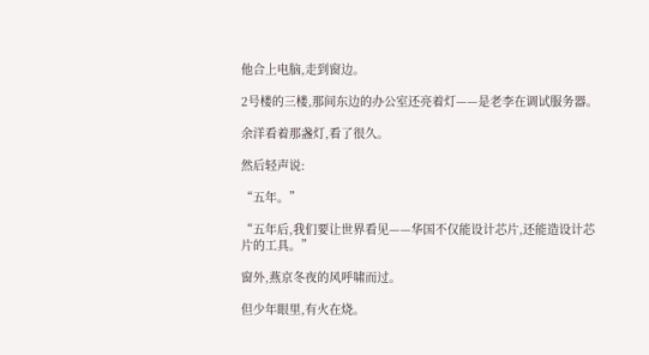他合上电脑,走到窗边。

2号楼的三楼,那间东边的办公室还亮着灯——是老李在调试服务器。

余洋看着那盏灯,看了很久。

然后轻声说:

“五年。”

“五年后,我们要让世界看见——华国不仅能设计芯片,还能造设计芯片的工具。”

窗外,燕京冬夜的风呼啸而过。

但少年眼里,有火在烧。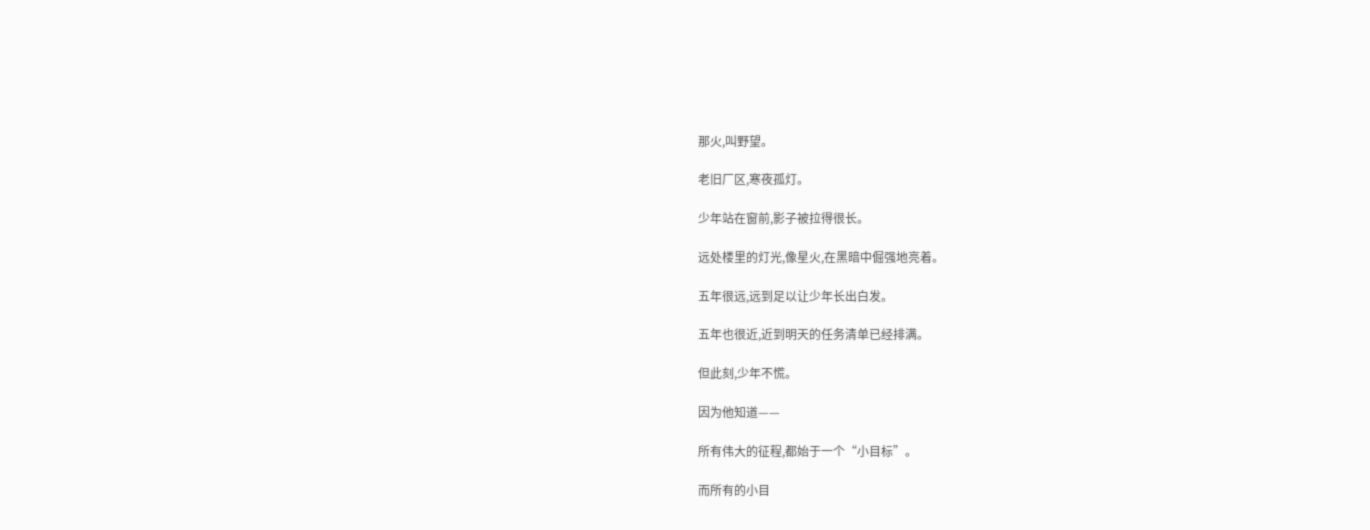那火,叫野望。

老旧厂区,寒夜孤灯。

少年站在窗前,影子被拉得很长。

远处楼里的灯光,像星火,在黑暗中倔强地亮着。

五年很远,远到足以让少年长出白发。

五年也很近,近到明天的任务清单已经排满。

但此刻,少年不慌。

因为他知道——

所有伟大的征程,都始于一个“小目标”。

而所有的小目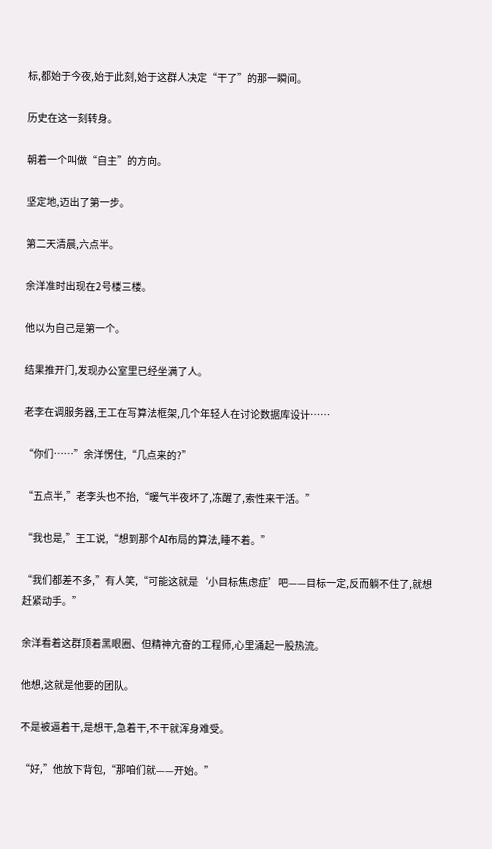标,都始于今夜,始于此刻,始于这群人决定“干了”的那一瞬间。

历史在这一刻转身。

朝着一个叫做“自主”的方向。

坚定地,迈出了第一步。

第二天清晨,六点半。

余洋准时出现在2号楼三楼。

他以为自己是第一个。

结果推开门,发现办公室里已经坐满了人。

老李在调服务器,王工在写算法框架,几个年轻人在讨论数据库设计……

“你们……”余洋愣住,“几点来的?”

“五点半,”老李头也不抬,“暖气半夜坏了,冻醒了,索性来干活。”

“我也是,”王工说,“想到那个AI布局的算法,睡不着。”

“我们都差不多,”有人笑,“可能这就是‘小目标焦虑症’吧——目标一定,反而躺不住了,就想赶紧动手。”

余洋看着这群顶着黑眼圈、但精神亢奋的工程师,心里涌起一股热流。

他想,这就是他要的团队。

不是被逼着干,是想干,急着干,不干就浑身难受。

“好,”他放下背包,“那咱们就——开始。”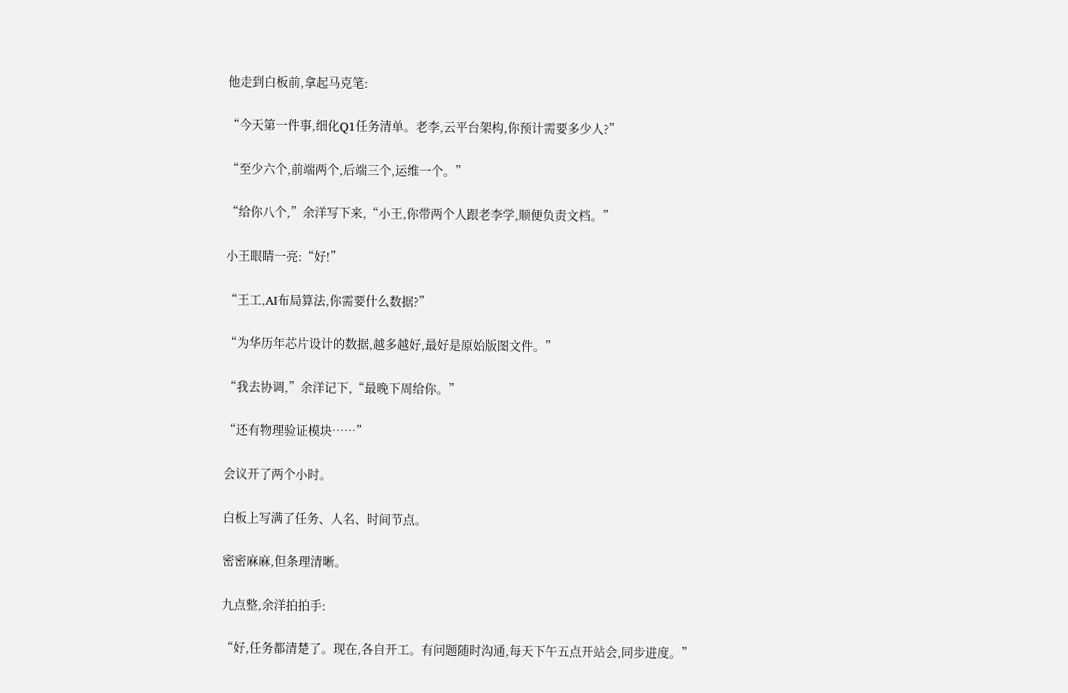他走到白板前,拿起马克笔:

“今天第一件事,细化Q1任务清单。老李,云平台架构,你预计需要多少人?”

“至少六个,前端两个,后端三个,运维一个。”

“给你八个,”余洋写下来,“小王,你带两个人跟老李学,顺便负责文档。”

小王眼睛一亮:“好!”

“王工,AI布局算法,你需要什么数据?”

“为华历年芯片设计的数据,越多越好,最好是原始版图文件。”

“我去协调,”余洋记下,“最晚下周给你。”

“还有物理验证模块……”

会议开了两个小时。

白板上写满了任务、人名、时间节点。

密密麻麻,但条理清晰。

九点整,余洋拍拍手:

“好,任务都清楚了。现在,各自开工。有问题随时沟通,每天下午五点开站会,同步进度。”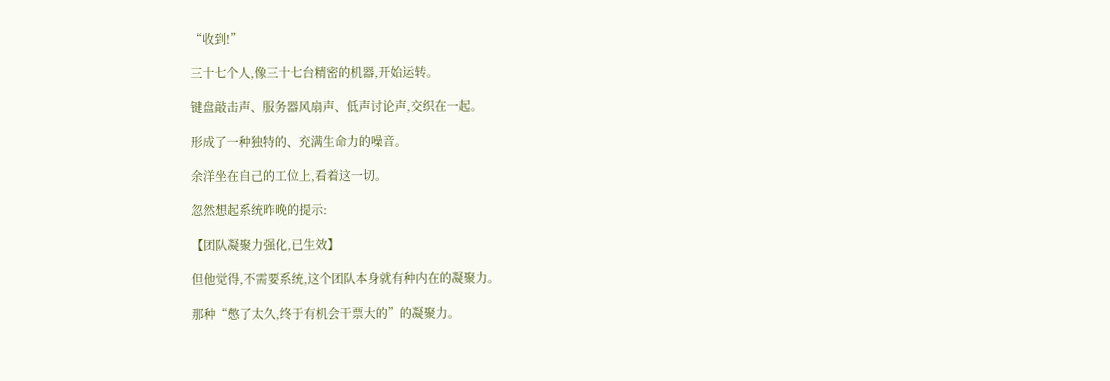“收到!”

三十七个人,像三十七台精密的机器,开始运转。

键盘敲击声、服务器风扇声、低声讨论声,交织在一起。

形成了一种独特的、充满生命力的噪音。

余洋坐在自己的工位上,看着这一切。

忽然想起系统昨晚的提示:

【团队凝聚力强化,已生效】

但他觉得,不需要系统,这个团队本身就有种内在的凝聚力。

那种“憋了太久,终于有机会干票大的”的凝聚力。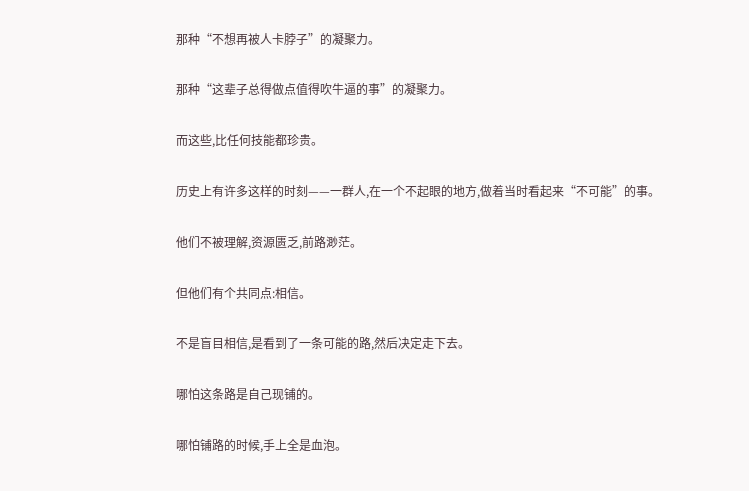那种“不想再被人卡脖子”的凝聚力。

那种“这辈子总得做点值得吹牛逼的事”的凝聚力。

而这些,比任何技能都珍贵。

历史上有许多这样的时刻——一群人,在一个不起眼的地方,做着当时看起来“不可能”的事。

他们不被理解,资源匮乏,前路渺茫。

但他们有个共同点:相信。

不是盲目相信,是看到了一条可能的路,然后决定走下去。

哪怕这条路是自己现铺的。

哪怕铺路的时候,手上全是血泡。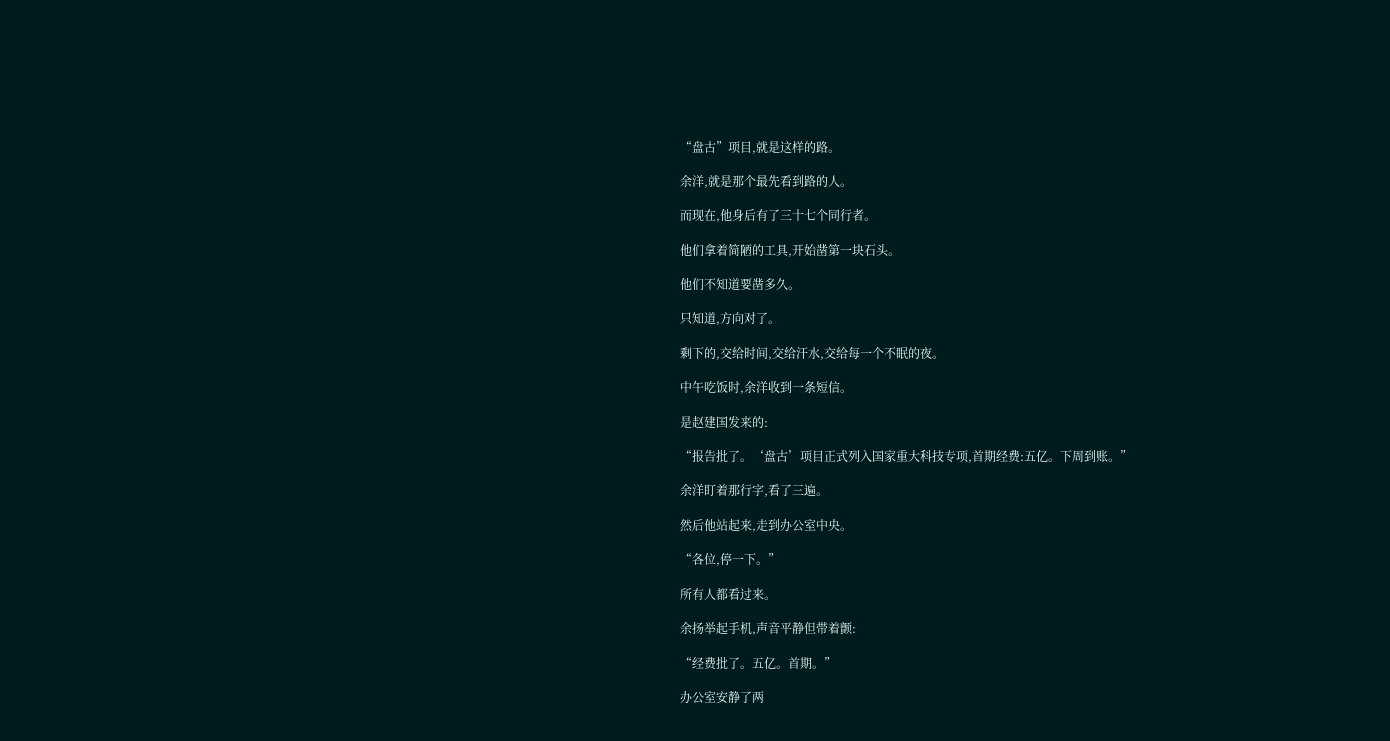“盘古”项目,就是这样的路。

余洋,就是那个最先看到路的人。

而现在,他身后有了三十七个同行者。

他们拿着简陋的工具,开始凿第一块石头。

他们不知道要凿多久。

只知道,方向对了。

剩下的,交给时间,交给汗水,交给每一个不眠的夜。

中午吃饭时,余洋收到一条短信。

是赵建国发来的:

“报告批了。‘盘古’项目正式列入国家重大科技专项,首期经费:五亿。下周到账。”

余洋盯着那行字,看了三遍。

然后他站起来,走到办公室中央。

“各位,停一下。”

所有人都看过来。

余扬举起手机,声音平静但带着颤:

“经费批了。五亿。首期。”

办公室安静了两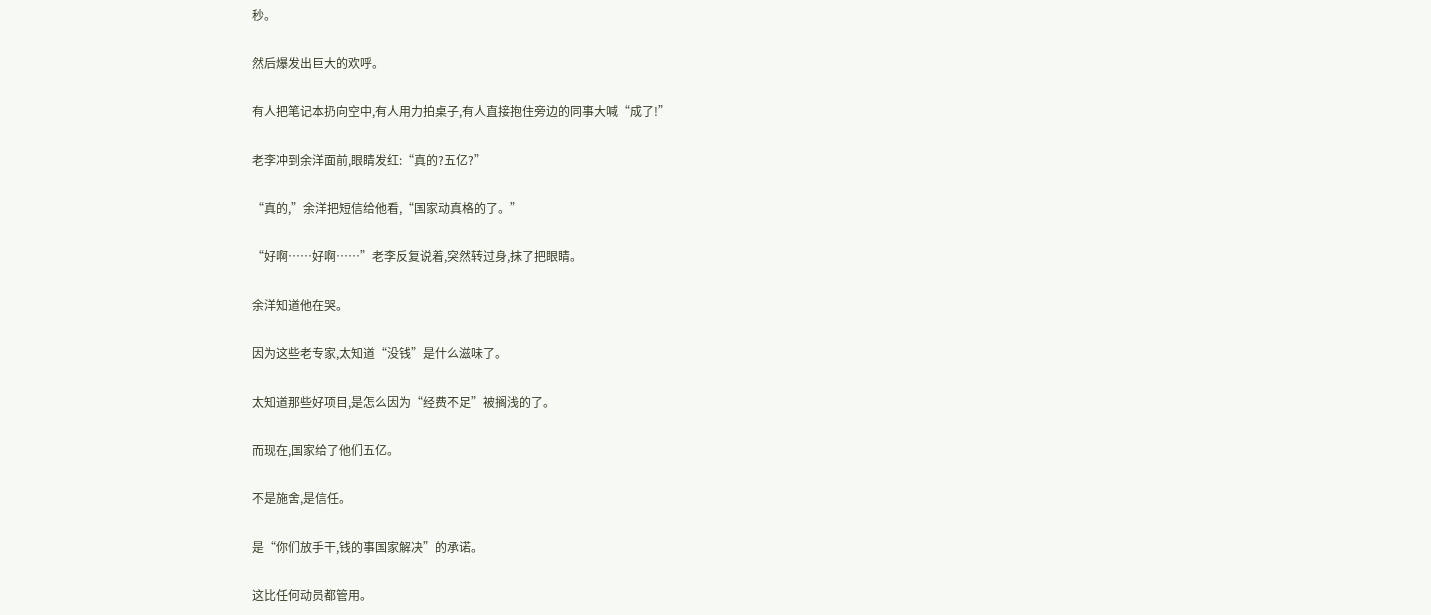秒。

然后爆发出巨大的欢呼。

有人把笔记本扔向空中,有人用力拍桌子,有人直接抱住旁边的同事大喊“成了!”

老李冲到余洋面前,眼睛发红:“真的?五亿?”

“真的,”余洋把短信给他看,“国家动真格的了。”

“好啊……好啊……”老李反复说着,突然转过身,抹了把眼睛。

余洋知道他在哭。

因为这些老专家,太知道“没钱”是什么滋味了。

太知道那些好项目,是怎么因为“经费不足”被搁浅的了。

而现在,国家给了他们五亿。

不是施舍,是信任。

是“你们放手干,钱的事国家解决”的承诺。

这比任何动员都管用。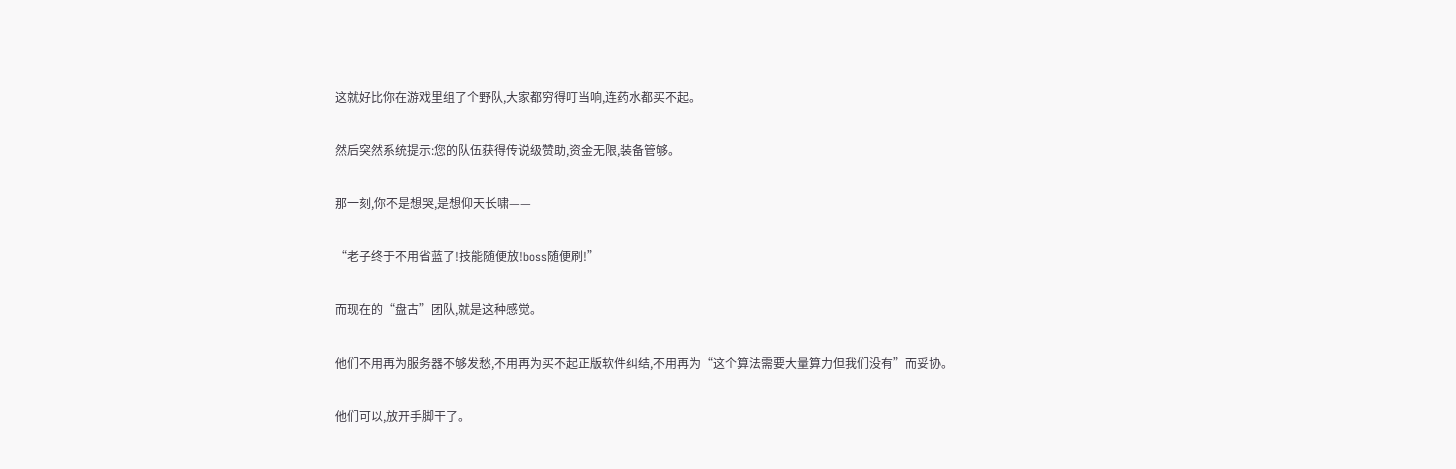这就好比你在游戏里组了个野队,大家都穷得叮当响,连药水都买不起。

然后突然系统提示:您的队伍获得传说级赞助,资金无限,装备管够。

那一刻,你不是想哭,是想仰天长啸——

“老子终于不用省蓝了!技能随便放!boss随便刷!”

而现在的“盘古”团队,就是这种感觉。

他们不用再为服务器不够发愁,不用再为买不起正版软件纠结,不用再为“这个算法需要大量算力但我们没有”而妥协。

他们可以,放开手脚干了。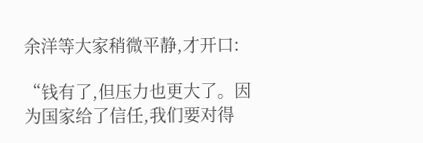余洋等大家稍微平静,才开口:

“钱有了,但压力也更大了。因为国家给了信任,我们要对得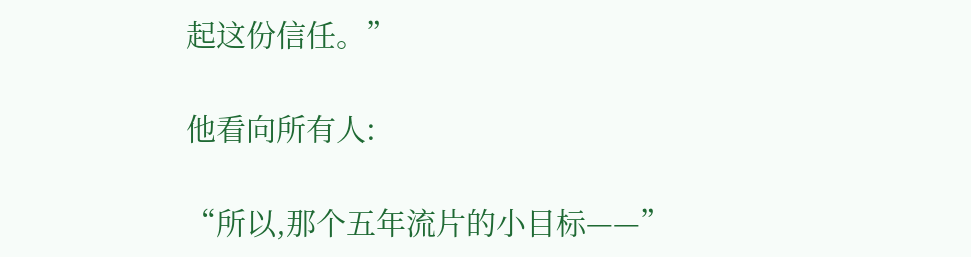起这份信任。”

他看向所有人:

“所以,那个五年流片的小目标——”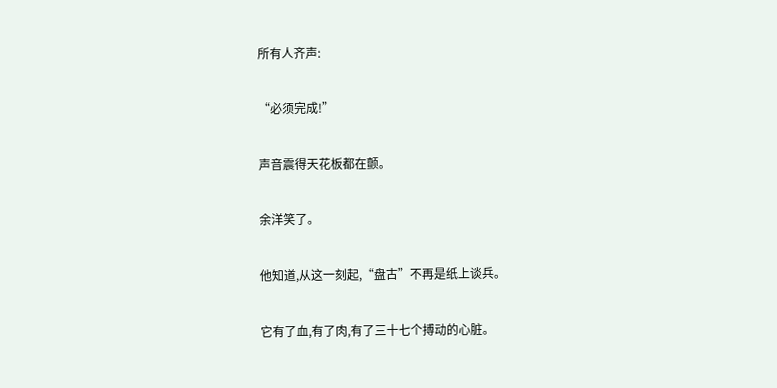所有人齐声:

“必须完成!”

声音震得天花板都在颤。

余洋笑了。

他知道,从这一刻起,“盘古”不再是纸上谈兵。

它有了血,有了肉,有了三十七个搏动的心脏。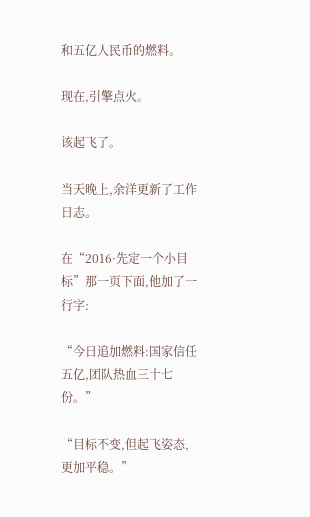和五亿人民币的燃料。

现在,引擎点火。

该起飞了。

当天晚上,余洋更新了工作日志。

在“2016·先定一个小目标”那一页下面,他加了一行字:

“今日追加燃料:国家信任五亿,团队热血三十七份。”

“目标不变,但起飞姿态,更加平稳。”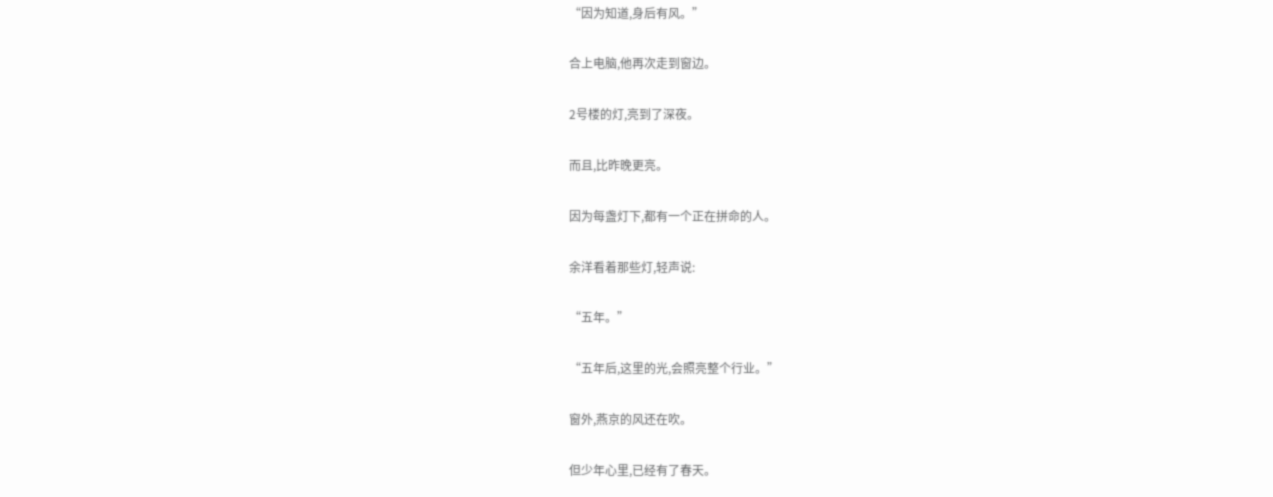“因为知道,身后有风。”

合上电脑,他再次走到窗边。

2号楼的灯,亮到了深夜。

而且,比昨晚更亮。

因为每盏灯下,都有一个正在拼命的人。

余洋看着那些灯,轻声说:

“五年。”

“五年后,这里的光,会照亮整个行业。”

窗外,燕京的风还在吹。

但少年心里,已经有了春天。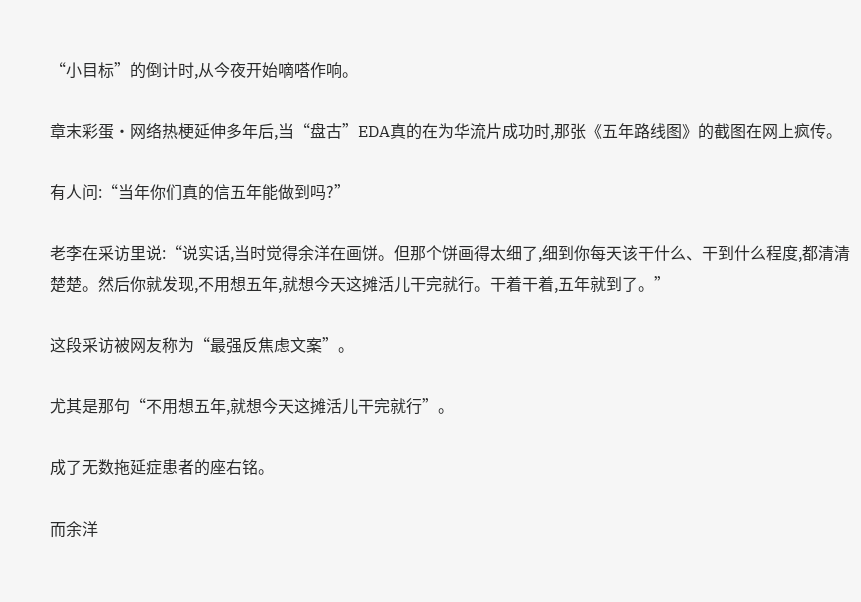“小目标”的倒计时,从今夜开始嘀嗒作响。

章末彩蛋·网络热梗延伸多年后,当“盘古”EDA真的在为华流片成功时,那张《五年路线图》的截图在网上疯传。

有人问:“当年你们真的信五年能做到吗?”

老李在采访里说:“说实话,当时觉得余洋在画饼。但那个饼画得太细了,细到你每天该干什么、干到什么程度,都清清楚楚。然后你就发现,不用想五年,就想今天这摊活儿干完就行。干着干着,五年就到了。”

这段采访被网友称为“最强反焦虑文案”。

尤其是那句“不用想五年,就想今天这摊活儿干完就行”。

成了无数拖延症患者的座右铭。

而余洋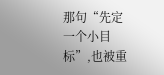那句“先定一个小目标”,也被重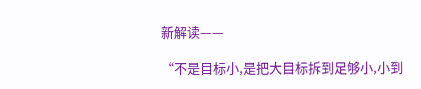新解读——

“不是目标小,是把大目标拆到足够小,小到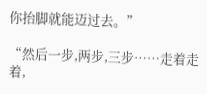你抬脚就能迈过去。”

“然后一步,两步,三步……走着走着,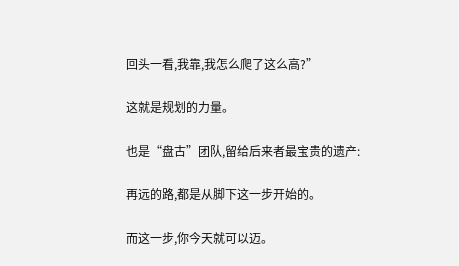回头一看,我靠,我怎么爬了这么高?”

这就是规划的力量。

也是“盘古”团队,留给后来者最宝贵的遗产:

再远的路,都是从脚下这一步开始的。

而这一步,你今天就可以迈。